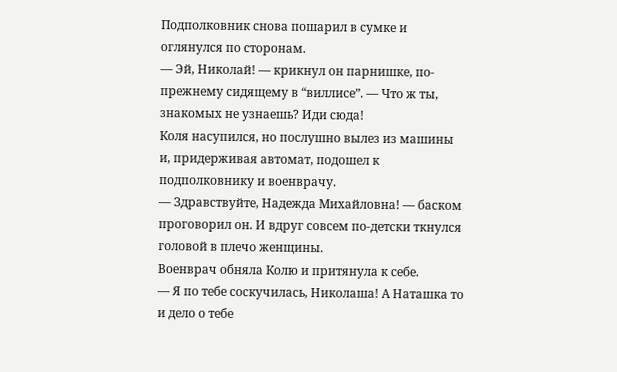Подполковник снова пошарил в сумке и оглянулся по сторонам.
— Эй, Николай! — крикнул он парнишке, по-прежнему сидящему в “виллисе”. — Что ж ты, знакомых не узнаешь? Иди сюда!
Коля насупился, но послушно вылез из машины и, придерживая автомат, подошел к подполковнику и военврачу.
— Здравствуйте, Надежда Михайловна! — баском проговорил он. И вдруг совсем по-детски ткнулся головой в плечо женщины.
Военврач обняла Колю и притянула к себе.
— Я по тебе соскучилась, Николаша! А Наташка то и дело о тебе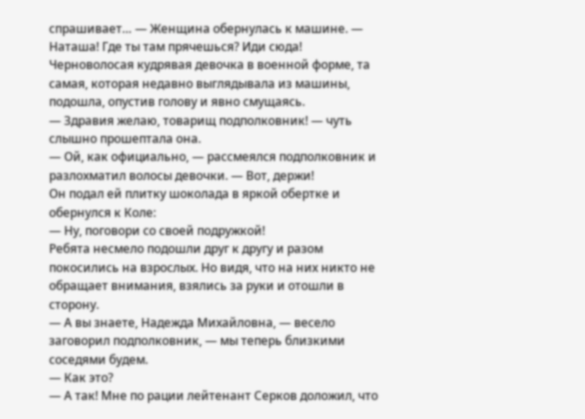спрашивает… — Женщина обернулась к машине. — Наташа! Где ты там прячешься? Иди сюда!
Черноволосая кудрявая девочка в военной форме, та самая, которая недавно выглядывала из машины, подошла, опустив голову и явно смущаясь.
— Здравия желаю, товарищ подполковник! — чуть слышно прошептала она.
— Ой, как официально, — рассмеялся подполковник и разлохматил волосы девочки. — Вот, держи!
Он подал ей плитку шоколада в яркой обертке и обернулся к Коле:
— Ну, поговори со своей подружкой!
Ребята несмело подошли друг к другу и разом покосились на взрослых. Но видя, что на них никто не обращает внимания, взялись за руки и отошли в сторону.
— А вы знаете, Надежда Михайловна, — весело заговорил подполковник, — мы теперь близкими соседями будем.
— Как это?
— А так! Мне по рации лейтенант Серков доложил, что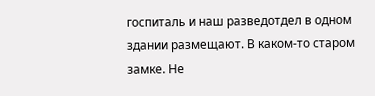госпиталь и наш разведотдел в одном здании размещают. В каком-то старом замке. Не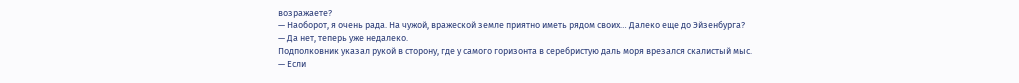возражаете?
— Наоборот, я очень рада. На чужой, вражеской земле приятно иметь рядом своих… Далеко еще до Эйзенбурга?
— Да нет, теперь уже недалеко.
Подполковник указал рукой в сторону, где у самого горизонта в серебристую даль моря врезался скалистый мыс.
— Если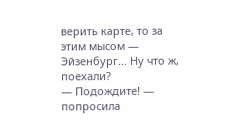верить карте, то за этим мысом — Эйзенбург… Ну что ж, поехали?
— Подождите! — попросила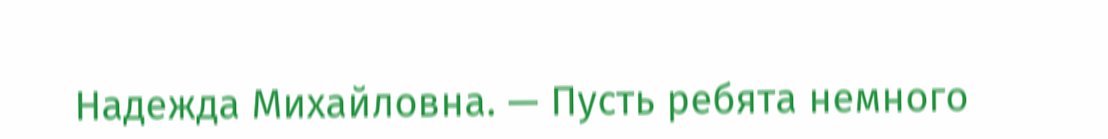Надежда Михайловна. — Пусть ребята немного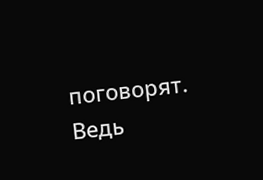поговорят. Ведь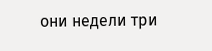они недели три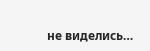не виделись…